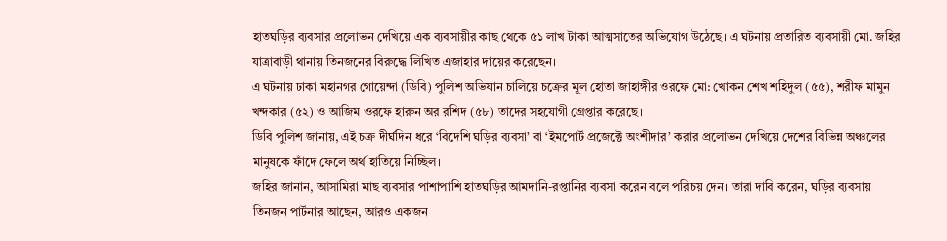হাতঘড়ির ব্যবসার প্রলোভন দেখিয়ে এক ব্যবসায়ীর কাছ থেকে ৫১ লাখ টাকা আত্মসাতের অভিযোগ উঠেছে। এ ঘটনায় প্রতারিত ব্যবসায়ী মো. জহির যাত্রাবাড়ী থানায় তিনজনের বিরুদ্ধে লিখিত এজাহার দায়ের করেছেন।
এ ঘটনায় ঢাকা মহানগর গোয়েন্দা (ডিবি) পুলিশ অভিযান চালিয়ে চক্রের মূল হোতা জাহাঙ্গীর ওরফে মো: খোকন শেখ শহিদুল (৫৫), শরীফ মামুন খন্দকার (৫২) ও আজিম ওরফে হারুন অর রশিদ (৫৮) তাদের সহযোগী গ্রেপ্তার করেছে।
ডিবি পুলিশ জানায়, এই চক্র দীর্ঘদিন ধরে ‘বিদেশি ঘড়ির ব্যবসা’ বা ‘ইমপোর্ট প্রজেক্টে অংশীদার’ করার প্রলোভন দেখিয়ে দেশের বিভিন্ন অঞ্চলের মানুষকে ফাঁদে ফেলে অর্থ হাতিয়ে নিচ্ছিল।
জহির জানান, আসামিরা মাছ ব্যবসার পাশাপাশি হাতঘড়ির আমদানি-রপ্তানির ব্যবসা করেন বলে পরিচয় দেন। তারা দাবি করেন, ঘড়ির ব্যবসায় তিনজন পার্টনার আছেন, আরও একজন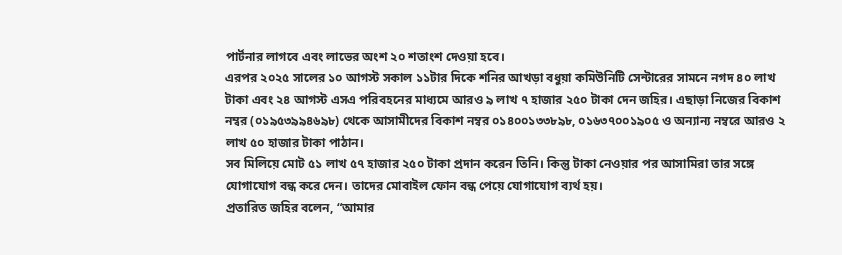পার্টনার লাগবে এবং লাভের অংশ ২০ শতাংশ দেওয়া হবে।
এরপর ২০২৫ সালের ১০ আগস্ট সকাল ১১টার দিকে শনির আখড়া বধুয়া কমিউনিটি সেন্টারের সামনে নগদ ৪০ লাখ টাকা এবং ২৪ আগস্ট এসএ পরিবহনের মাধ্যমে আরও ৯ লাখ ৭ হাজার ২৫০ টাকা দেন জহির। এছাড়া নিজের বিকাশ নম্বর (০১৯৫৩৯৯৪৬৯৮) থেকে আসামীদের বিকাশ নম্বর ০১৪০০১৩৩৮৯৮, ০১৬৩৭০০১৯০৫ ও অন্যান্য নম্বরে আরও ২ লাখ ৫০ হাজার টাকা পাঠান।
সব মিলিয়ে মোট ৫১ লাখ ৫৭ হাজার ২৫০ টাকা প্রদান করেন তিনি। কিন্তু টাকা নেওয়ার পর আসামিরা তার সঙ্গে যোগাযোগ বন্ধ করে দেন। তাদের মোবাইল ফোন বন্ধ পেয়ে যোগাযোগ ব্যর্থ হয়।
প্রতারিত জহির বলেন, “আমার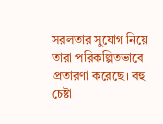সরলতার সুযোগ নিয়ে তারা পরিকল্পিতভাবে প্রতারণা করেছে। বহু চেষ্টা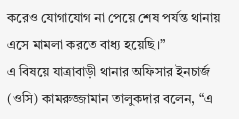করেও যোগাযোগ না পেয়ে শেষ পর্যন্ত থানায় এসে মামলা করতে বাধ্য হয়েছি।”
এ বিষয়ে যাত্রাবাড়ী থানার অফিসার ইনচার্জ (ওসি) কামরুজ্জামান তালুকদার বলেন, “এ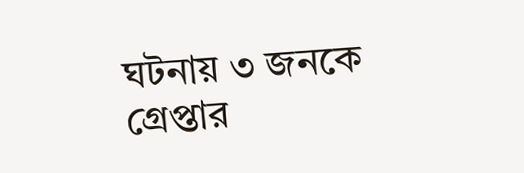ঘটনায় ৩ জনকে গ্রেপ্তার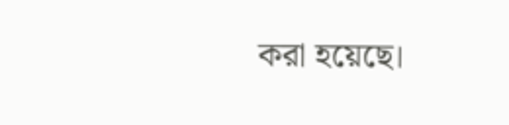করা হয়েছে।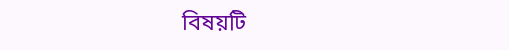বিষয়টি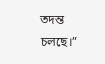তদন্ত চলছে।”